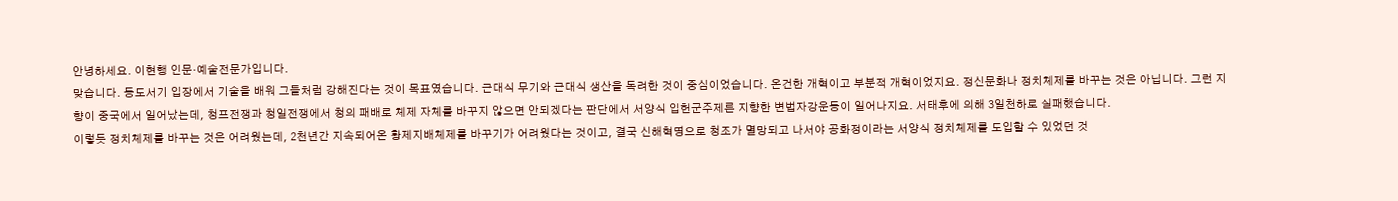안녕하세요. 이현행 인문·예술전문가입니다.
맞습니다. 동도서기 입장에서 기술을 배워 그들처럼 강해진다는 것이 목표였습니다. 근대식 무기와 근대식 생산을 독려한 것이 중심이었습니다. 온건한 개혁이고 부분적 개혁이었지요. 정신문화나 정치체제를 바꾸는 것은 아닙니다. 그런 지향이 중국에서 일어났는데, 청프전쟁과 청일전쟁에서 청의 패배로 체제 자체를 바꾸지 않으면 안되겠다는 판단에서 서양식 입헌군주제른 지향한 변법자강운동이 일어나지요. 서태후에 의해 3일천하로 실패했습니다.
이렇듯 정치체제를 바꾸는 것은 어려웠는데, 2천년간 지속되어온 황제지배체제를 바꾸기가 어려웠다는 것이고, 결국 신해혁명으로 청조가 멸망되고 나서야 공화정이라는 서양식 정치체제를 도입할 수 있었던 것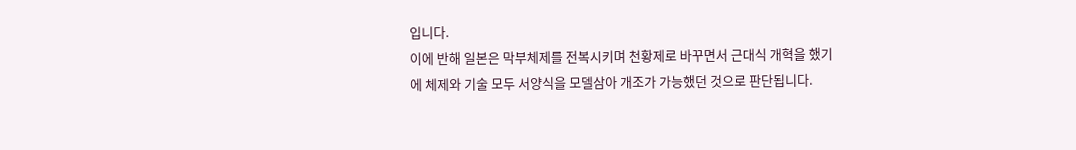입니다.
이에 반해 일본은 막부체제를 전복시키며 천황제로 바꾸면서 근대식 개혁을 했기에 체제와 기술 모두 서양식을 모델삼아 개조가 가능했던 것으로 판단됩니다.